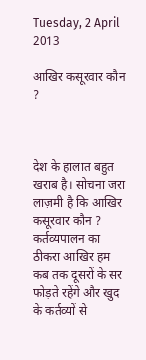Tuesday, 2 April 2013

आखिर कसूरवार कौन ?



देश के हालात बहुत खराब है। सोचना जरा लाज़मी है कि आखिर कसूरवार कौन ? कर्तव्यपालन का ठीकरा आखिर हम कब तक दूसरों के सर फोड़ते रहेंगे और खुद के कर्तव्यों से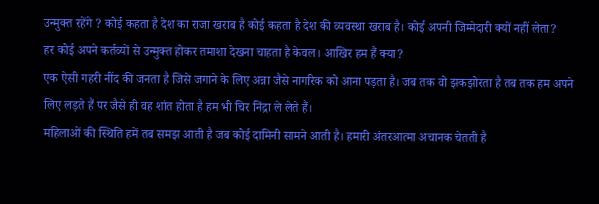उन्मुक्त रहेंगे ? कोई कहता है देश का राजा खराब है कोई कहता है देश की व्यवस्था खराब है। कोई अपनी जिम्मेदारी क्यों नहीं लेता?
हर कोई अपने कर्तव्यों से उन्मुक्त होकर तमाशा देखना चाहता है केवल। आखिर हम हैं क्या?
एक ऐसी गहरी नींद की जनता है जिसे जगाने के लिए अन्ना जैसे नागरिक को आना पड़ता है। जब तक वो झकझोरता है तब तक हम अपने लिए लड़ते हैं पर जैसे ही वह शांत होता है हम भी चिर निंद्रा ले लेते हैं।
महिलाओं की स्थिति हमें तब समझ आती है जब कोई दामिनी सामने आती है। हमारी अंतरआत्मा अचानक चेतती है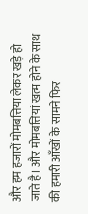और हम हजारों मोमबत्तिया लेकर खड़े हो जाते है। और मोमबत्तियां खत्म होने के साथ की हमारी आँखों के सामने फिर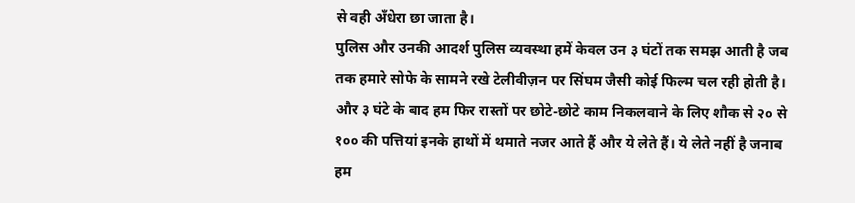से वही अँधेरा छा जाता है।
पुलिस और उनकी आदर्श पुलिस व्यवस्था हमें केवल उन ३ घंटों तक समझ आती है जब तक हमारे सोफे के सामने रखे टेलीवीज़न पर सिंघम जैसी कोई फिल्म चल रही होती है। और ३ घंटे के बाद हम फिर रास्तों पर छोटे-छोटे काम निकलवाने के लिए शौक से २० से १०० की पत्तियां इनके हाथों में थमाते नजर आते हैं और ये लेते हैं। ये लेते नहीं है जनाब हम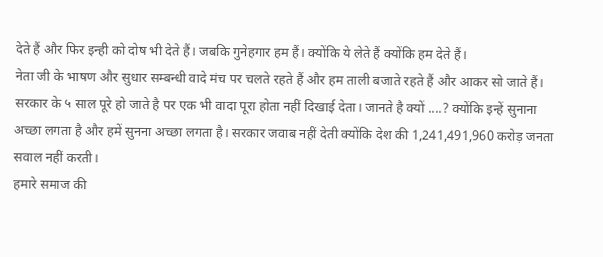देते हैं और फिर इन्ही को दोष भी देते हैं। जबकि गुनेहगार हम हैं। क्योंकि ये लेते हैं क्योंकि हम देते हैं।
नेता जी के भाषण और सुधार सम्बन्धी वादे मंच पर चलते रहते हैं और हम ताली बजाते रहते हैं और आकर सो जाते हैं। सरकार के ५ साल पूरे हो जाते है पर एक भी वादा पूरा होता नहीं दिखाई देता। जानते है क्यों ....? क्योंकि इन्हें सुनाना अच्छा लगता है और हमें सुनना अच्छा लगता है। सरकार जवाब नहीं देती क्योंकि देश की 1,241,491,960 करोड़ जनता सवाल नहीं करती।
हमारे समाज की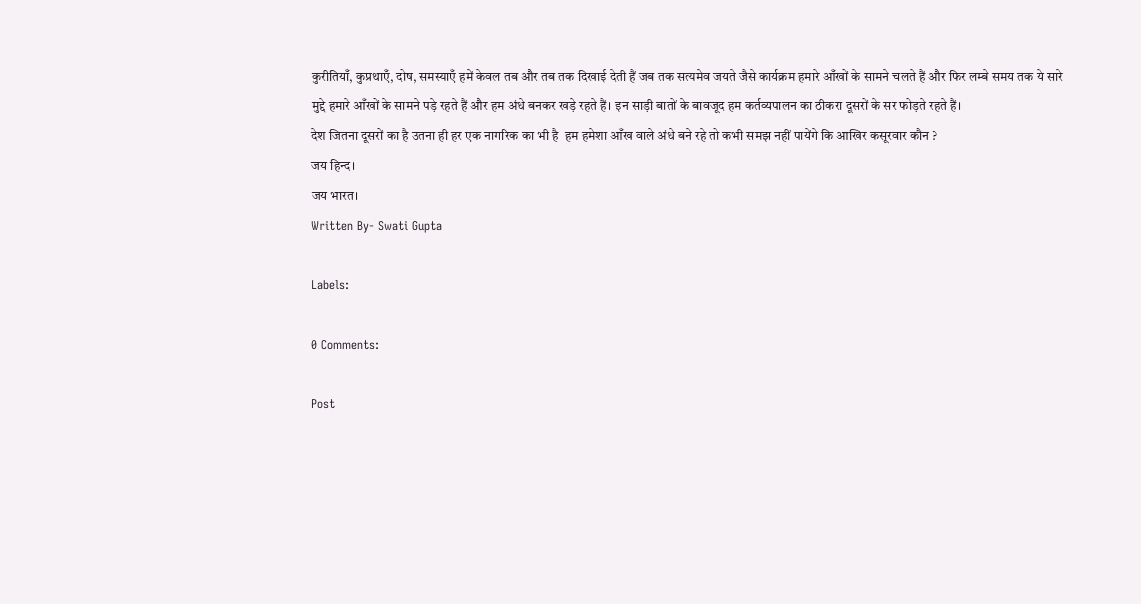कुरीतियाँ, कुप्रथाएँ, दोष, समस्याएँ हमें केवल तब और तब तक दिखाई देती हैं जब तक सत्यमेव जयते जैसे कार्यक्रम हमारे आँखों के सामने चलते हैं और फिर लम्बे समय तक ये सारे मुद्दे हमारे आँखों के सामने पड़े रहते हैं और हम अंधे बनकर खड़े रहते हैं। इन साड़ी बातों के बावजूद हम कर्तव्यपालन का ठीकरा दूसरों के सर फोड़ते रहते हैं।
देश जितना दूसरों का है उतना ही हर एक नागरिक का भी है  हम हमेशा आँख वाले अंधे बने रहे तो कभी समझ नहीं पायेंगे कि आखिर कसूरवार कौन ?
जय हिन्द।
जय भारत।
Written By- Swati Gupta

Labels:

0 Comments:

Post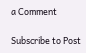a Comment

Subscribe to Post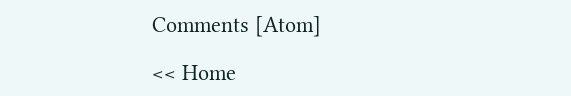Comments [Atom]

<< Home